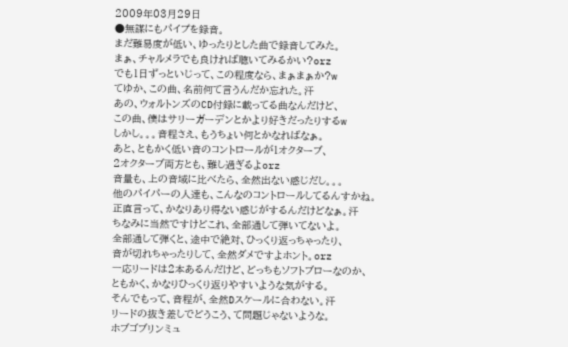2009年03月29日
●無謀にもパイプを録音。
まだ難易度が低い、ゆったりとした曲で録音してみた。
まぁ、チャルメラでも良ければ聴いてみるかい?orz
でも1日ずっといじって、この程度なら、まぁまぁか?w
てゆか、この曲、名前何て言うんだか忘れた。汗
あの、ウォルトンズのCD付録に載ってる曲なんだけど、
この曲、僕はサリーガーデンとかより好きだったりするw
しかし。。。音程さえ、もうちょい何とかなればなぁ。
あと、ともかく低い音のコントロールが1オクターブ、
2オクターブ両方とも、難し過ぎるよorz
音量も、上の音域に比べたら、全然出ない感じだし。。。
他のパイパーの人達も、こんなのコントロールしてるんすかね。
正直言って、かなりあり得ない感じがするんだけどなぁ。汗
ちなみに当然ですけどこれ、全部通して弾いてないよ。
全部通して弾くと、途中で絶対、ひっくり返っちゃったり、
音が切れちゃったりして、全然ダメですよホント。orz
一応リードは2本あるんだけど、どっちもソフトブローなのか、
ともかく、かなりひっくり返りやすいような気がする。
そんでもって、音程が、全然Dスケールに合わない。汗
リードの抜き差しでどうこう、て問題じゃないような。
ホブゴブリンミュ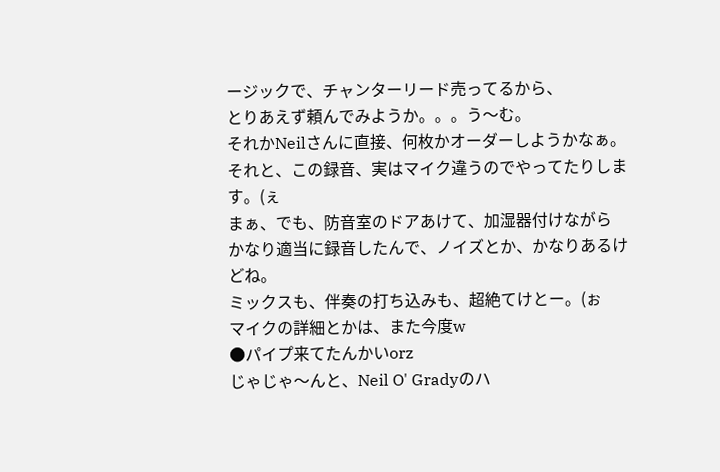ージックで、チャンターリード売ってるから、
とりあえず頼んでみようか。。。う〜む。
それかNeilさんに直接、何枚かオーダーしようかなぁ。
それと、この録音、実はマイク違うのでやってたりします。(ぇ
まぁ、でも、防音室のドアあけて、加湿器付けながら
かなり適当に録音したんで、ノイズとか、かなりあるけどね。
ミックスも、伴奏の打ち込みも、超絶てけとー。(ぉ
マイクの詳細とかは、また今度w
●パイプ来てたんかいorz
じゃじゃ〜んと、Neil O' Gradyのハ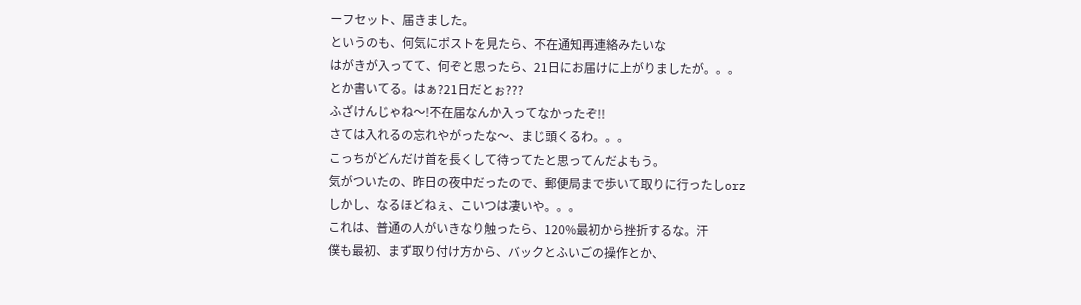ーフセット、届きました。
というのも、何気にポストを見たら、不在通知再連絡みたいな
はがきが入ってて、何ぞと思ったら、21日にお届けに上がりましたが。。。
とか書いてる。はぁ?21日だとぉ???
ふざけんじゃね〜!不在届なんか入ってなかったぞ!!
さては入れるの忘れやがったな〜、まじ頭くるわ。。。
こっちがどんだけ首を長くして待ってたと思ってんだよもう。
気がついたの、昨日の夜中だったので、郵便局まで歩いて取りに行ったしorz
しかし、なるほどねぇ、こいつは凄いや。。。
これは、普通の人がいきなり触ったら、120%最初から挫折するな。汗
僕も最初、まず取り付け方から、バックとふいごの操作とか、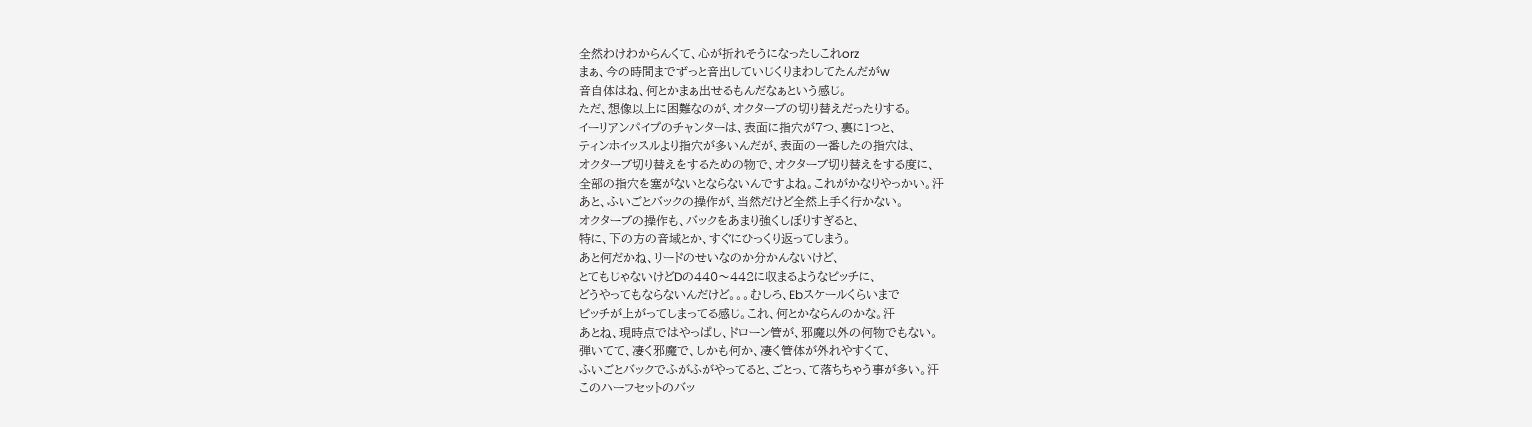全然わけわからんくて、心が折れそうになったしこれorz
まぁ、今の時間までずっと音出していじくりまわしてたんだがw
音自体はね、何とかまぁ出せるもんだなぁという感じ。
ただ、想像以上に困難なのが、オクターブの切り替えだったりする。
イーリアンパイプのチャンターは、表面に指穴が7つ、裏に1つと、
ティンホイッスルより指穴が多いんだが、表面の一番したの指穴は、
オクターブ切り替えをするための物で、オクターブ切り替えをする度に、
全部の指穴を塞がないとならないんですよね。これがかなりやっかい。汗
あと、ふいごとバックの操作が、当然だけど全然上手く行かない。
オクターブの操作も、バックをあまり強くしぼりすぎると、
特に、下の方の音域とか、すぐにひっくり返ってしまう。
あと何だかね、リードのせいなのか分かんないけど、
とてもじゃないけどDの440〜442に収まるようなピッチに、
どうやってもならないんだけど。。。むしろ、Ebスケールくらいまで
ピッチが上がってしまってる感じ。これ、何とかならんのかな。汗
あとね、現時点ではやっぱし、ドローン管が、邪魔以外の何物でもない。
弾いてて、凄く邪魔で、しかも何か、凄く管体が外れやすくて、
ふいごとバックでふがふがやってると、ごとっ、て落ちちゃう事が多い。汗
このハーフセットのバッ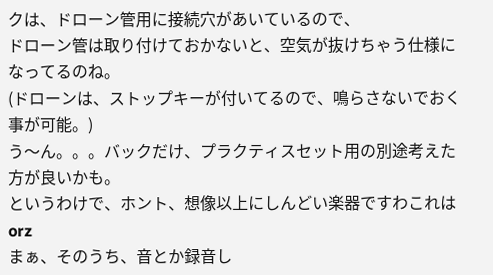クは、ドローン管用に接続穴があいているので、
ドローン管は取り付けておかないと、空気が抜けちゃう仕様になってるのね。
(ドローンは、ストップキーが付いてるので、鳴らさないでおく事が可能。)
う〜ん。。。バックだけ、プラクティスセット用の別途考えた方が良いかも。
というわけで、ホント、想像以上にしんどい楽器ですわこれはorz
まぁ、そのうち、音とか録音し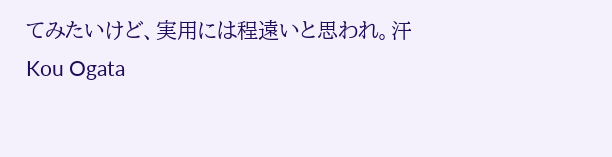てみたいけど、実用には程遠いと思われ。汗
Kou Ogata